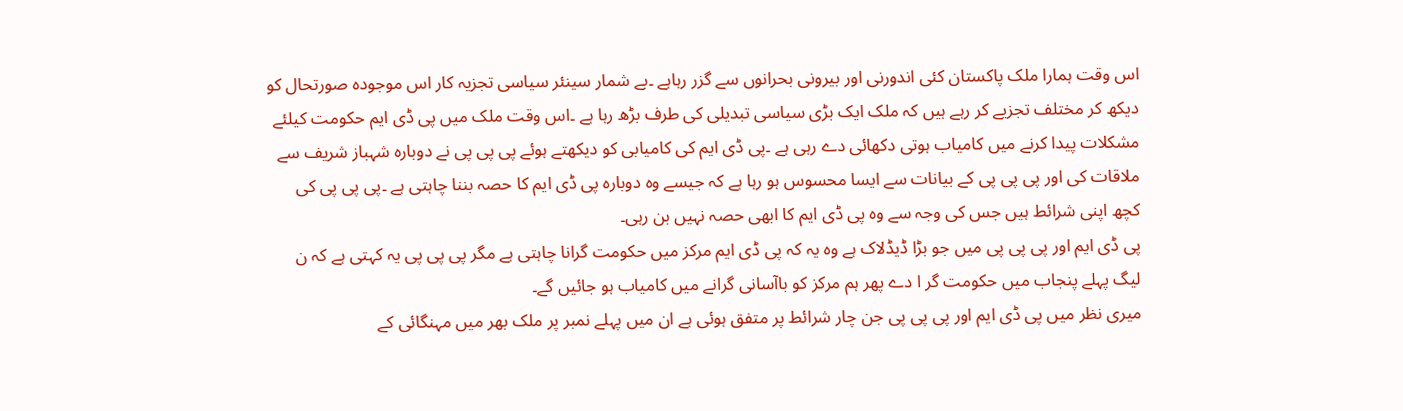اس وقت ہمارا ملک پاکستان کئی اندورنی اور بیرونی بحرانوں سے گزر رہاہے ۔بے شمار سینئر سیاسی تجزیہ کار اس موجودہ صورتحال کو دیکھ کر مختلف تجزیے کر رہے ہیں کہ ملک ایک بڑی سیاسی تبدیلی کی طرف بڑھ رہا ہے ۔اس وقت ملک میں پی ڈی ایم حکومت کیلئے مشکلات پیدا کرنے میں کامیاب ہوتی دکھائی دے رہی ہے ۔پی ڈی ایم کی کامیابی کو دیکھتے ہوئے پی پی پی نے دوبارہ شہباز شریف سے ملاقات کی اور پی پی پی کے بیانات سے ایسا محسوس ہو رہا ہے کہ جیسے وہ دوبارہ پی ڈی ایم کا حصہ بننا چاہتی ہے ۔پی پی پی کی کچھ اپنی شرائط ہیں جس کی وجہ سے وہ پی ڈی ایم کا ابھی حصہ نہیں بن رہی۔
پی ڈی ایم اور پی پی پی میں جو بڑا ڈیڈلاک ہے وہ یہ کہ پی ڈی ایم مرکز میں حکومت گرانا چاہتی ہے مگر پی پی پی یہ کہتی ہے کہ ن لیگ پہلے پنجاب میں حکومت گر ا دے پھر ہم مرکز کو باآسانی گرانے میں کامیاب ہو جائیں گے۔
میری نظر میں پی ڈی ایم اور پی پی پی جن چار شرائط پر متفق ہوئی ہے ان میں پہلے نمبر پر ملک بھر میں مہنگائی کے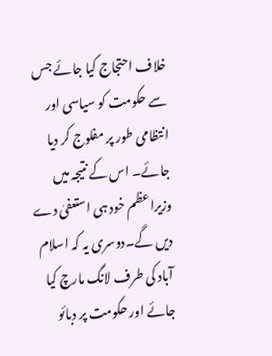خلاف احتجاج کیا جائے جس سے حکومت کو سیاسی اور انتظامی طور پر مفلوج کر دیا جائے۔ اس کے نتیجہ میں وزیراعظم خود ہی استعفیٰ دے دیں گے۔دوسری یہ کہ اسلام آباد کی طرف لانگ مارچ کیا جائے اور حکومت پر دبائو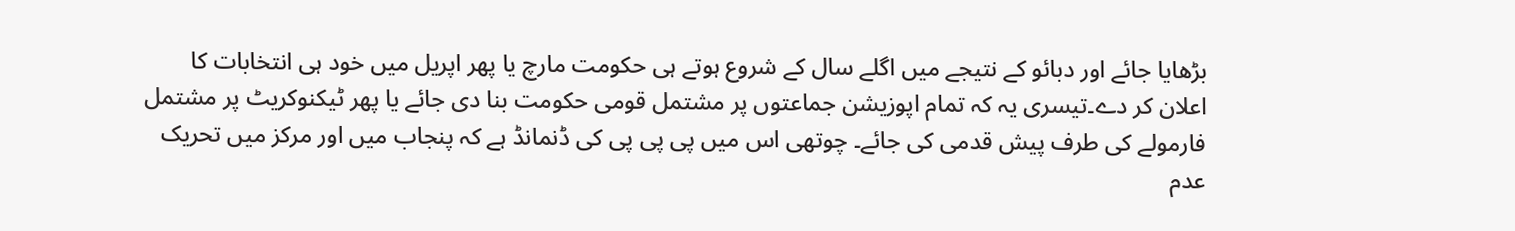بڑھایا جائے اور دبائو کے نتیجے میں اگلے سال کے شروع ہوتے ہی حکومت مارچ یا پھر اپریل میں خود ہی انتخابات کا اعلان کر دے۔تیسری یہ کہ تمام اپوزیشن جماعتوں پر مشتمل قومی حکومت بنا دی جائے یا پھر ٹیکنوکریٹ پر مشتمل فارمولے کی طرف پیش قدمی کی جائے۔ چوتھی اس میں پی پی پی کی ڈنمانڈ ہے کہ پنجاب میں اور مرکز میں تحریک عدم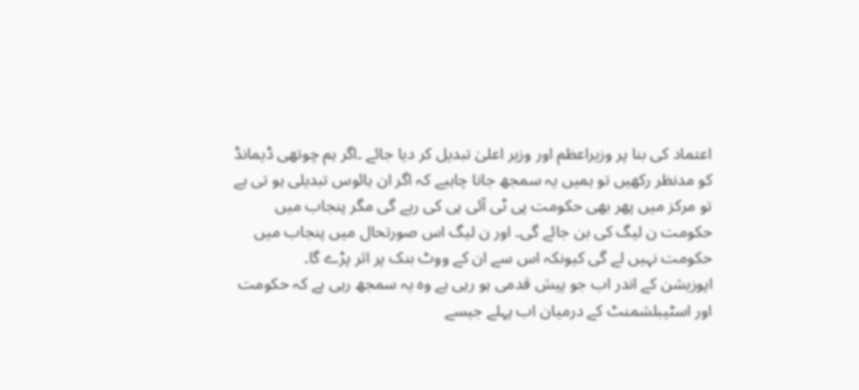اعتماد کی بنا پر وزیراعظم اور وزیر اعلیٰ تبدیل کر دیا جائے ۔اگر ہم چوتھی ڈیمانڈ کو مدنظر رکھیں تو ہمیں یہ سمجھ جانا چاہیے کہ اگر ان ہائوس تبدیلی ہو تی ہے تو مرکز میں پھر بھی حکومت پی ٹی آئی ہی کی رہے گی مگر پنجاب میں حکومت ن لیگ کی بن جائے گی۔ اور ن لیگ اس صورتحال میں پنجاب میں حکومت نہیں لے گی کیونکہ اس سے ان کے ووٹ بنک پر اثر پڑے گا۔
اپوزیشن کے اندر اب جو پیش قدمی ہو رہی ہے وہ یہ سمجھ رہی ہے کہ حکومت اور اسٹیبلشمنٹ کے درمیان اب پہلے جیسے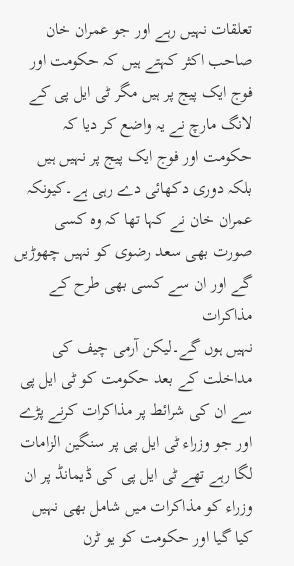تعلقات نہیں رہے اور جو عمران خان صاحب اکثر کہتے ہیں کہ حکومت اور فوج ایک پیج پر ہیں مگر ٹی ایل پی کے لانگ مارچ نے یہ واضع کر دیا کہ حکومت اور فوج ایک پیج پر نہیں ہیں بلکہ دوری دکھائی دے رہی ہے۔کیونکہ عمران خان نے کہا تھا کہ وہ کسی صورت بھی سعد رضوی کو نہیں چھوڑیں گے اور ان سے کسی بھی طرح کے مذاکرات
نہیں ہوں گے۔لیکن آرمی چیف کی مداخلت کے بعد حکومت کو ٹی ایل پی سے ان کی شرائط پر مذاکرات کرنے پڑے اور جو وزراء ٹی ایل پی پر سنگین الزامات لگا رہے تھے ٹی ایل پی کی ڈیمانڈ پر ان وزراء کو مذاکرات میں شامل بھی نہیں کیا گیا اور حکومت کو یو ٹرن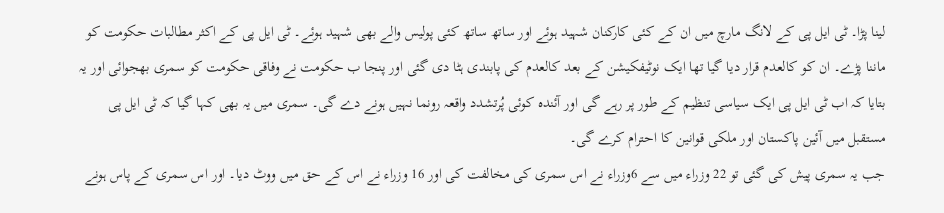لینا پڑا۔ ٹی ایل پی کے لانگ مارچ میں ان کے کئی کارکنان شہید ہوئے اور ساتھ ساتھ کئی پولیس والے بھی شہید ہوئے۔ ٹی ایل پی کے اکثر مطالبات حکومت کو ماننا پڑے۔ ان کو کالعدم قرار دیا گیا تھا ایک نوٹیفکیشن کے بعد کالعدم کی پابندی ہٹا دی گئی اور پنجا ب حکومت نے وفاقی حکومت کو سمری بھجوائی اور یہ بتایا کہ اب ٹی ایل پی ایک سیاسی تنظیم کے طور پر رہے گی اور آئندہ کوئی پُرتشدد واقعہ رونما نہیں ہونے دے گی۔ سمری میں یہ بھی کہا گیا کہ ٹی ایل پی مستقبل میں آئین پاکستان اور ملکی قوانین کا احترام کرے گی۔
جب یہ سمری پیش کی گئی تو 22 وزراء میں سے 6وزراء نے اس سمری کی مخالفت کی اور 16 وزراء نے اس کے حق میں ووٹ دیا۔ اور اس سمری کے پاس ہونے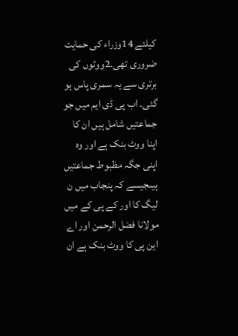کیلئے 14وزراء کی حمایت ضروری تھی۔2ووٹوں کی برتری سے یہ سمری پاس ہو گئی۔ اب پی ڈی ایم میں جو جماعتیں شامل ہیں ان کا اپنا ووٹ بنک ہے اور وہ اپنی جگہ مظبوط جماعتیں ہیںجیسے کہ پنجاب میں ن لیگ کا اور کے پی کے میں مولانا فضل الرحمن اور اے این پی کا ووٹ بنک ہے ان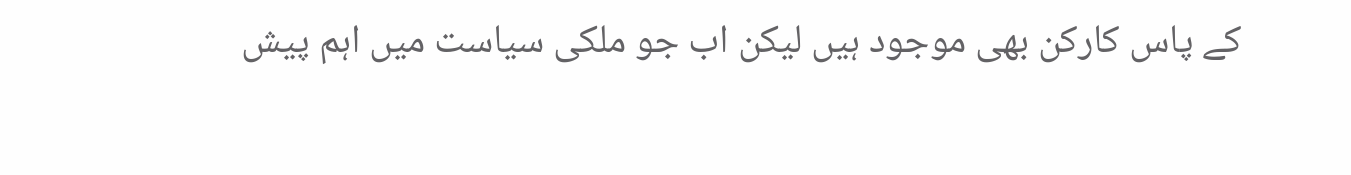کے پاس کارکن بھی موجود ہیں لیکن اب جو ملکی سیاست میں اہم پیش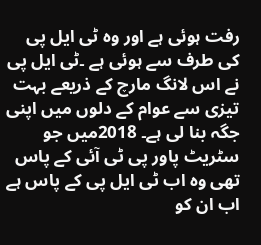رفت ہوئی ہے اور وہ ٹی ایل پی کی طرف سے ہوئی ہے ۔ٹی ایل پی نے اس لانگ مارچ کے ذریعے بہت تیزی سے عوام کے دلوں میں اپنی جگہ بنا لی ہے۔ 2018میں جو سٹریٹ پاور پی ٹی آئی کے پاس تھی وہ اب ٹی ایل پی کے پاس ہے اب ان کو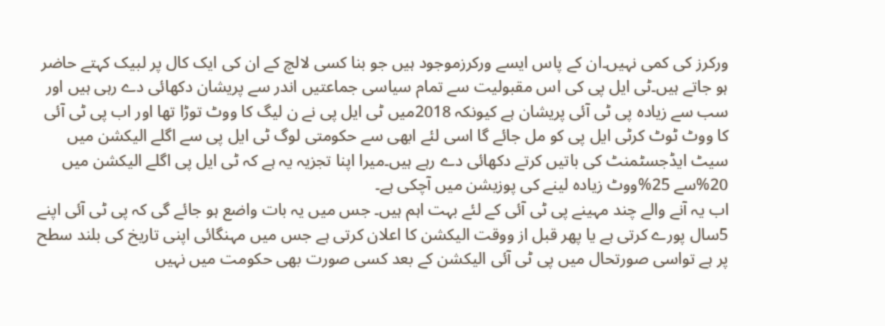ورکرز کی کمی نہیں۔ان کے پاس ایسے ورکرزموجود ہیں جو بنا کسی لالچ کے ان کی ایک کال پر لبیک کہتے حاضر ہو جاتے ہیں۔ٹی ایل پی کی اس مقبولیت سے تمام سیاسی جماعتیں اندر سے پریشان دکھائی دے رہی ہیں اور سب سے زیادہ پی ٹی آئی پریشان ہے کیونکہ 2018میں ٹی ایل پی نے ن لیگ کا ووٹ توڑا تھا اور اب پی ٹی آئی کا ووٹ ٹوٹ کرٹی ایل پی کو مل جائے گا اسی لئے ابھی سے حکومتی لوگ ٹی ایل پی سے اگلے الیکشن میں سیٹ ایڈجسٹمنٹ کی باتیں کرتے دکھائی دے رہے ہیں۔میرا اپنا تجزیہ یہ ہے کہ ٹی ایل پی اگلے الیکشن میں 20%سے 25%ووٹ زیادہ لینے کی پوزیشن میں آچکی ہے۔
اب یہ آنے والے چند مہینے پی ٹی آئی کے لئے بہت اہم ہیں۔ جس میں یہ بات واضع ہو جائے گی کہ پی ٹی آئی اپنے 5سال پورے کرتی ہے یا پھر قبل از ووقت الیکشن کا اعلان کرتی ہے جس میں مہنگائی اپنی تاریخ کی بلند سطح پر ہے تواسی صورتحال میں پی ٹی آئی الیکشن کے بعد کسی صورت بھی حکومت میں نہیں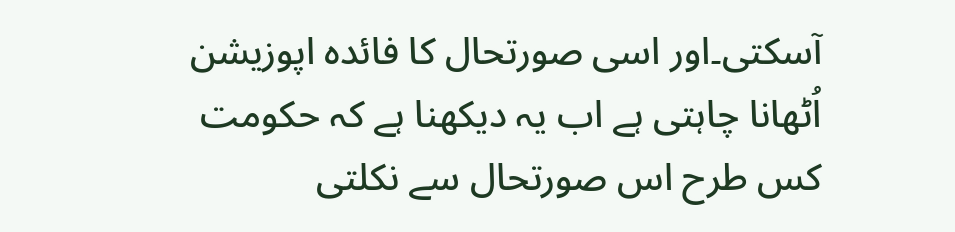آسکتی۔اور اسی صورتحال کا فائدہ اپوزیشن اُٹھانا چاہتی ہے اب یہ دیکھنا ہے کہ حکومت کس طرح اس صورتحال سے نکلتی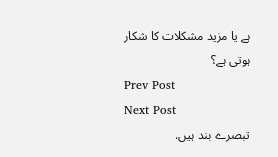ہے یا مزید مشکلات کا شکار ہوتی ہے؟
Prev Post
Next Post
تبصرے بند ہیں.